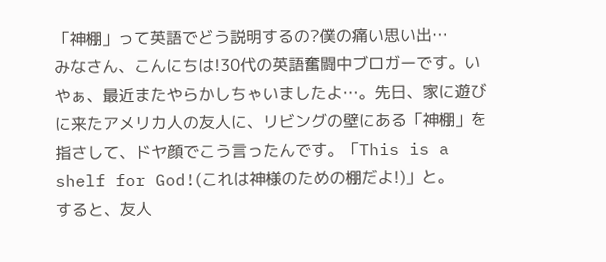「神棚」って英語でどう説明するの?僕の痛い思い出…
みなさん、こんにちは!30代の英語奮闘中ブロガーです。いやぁ、最近またやらかしちゃいましたよ…。先日、家に遊びに来たアメリカ人の友人に、リビングの壁にある「神棚」を指さして、ドヤ顔でこう言ったんです。「This is a shelf for God!(これは神様のための棚だよ!)」と。
すると、友人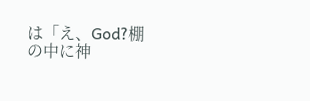は「え、God?棚の中に神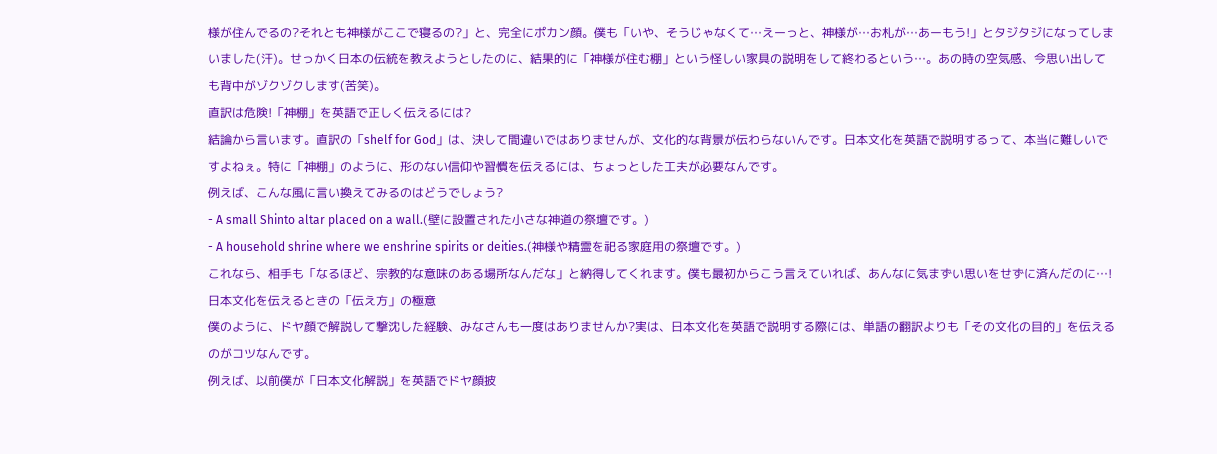様が住んでるの?それとも神様がここで寝るの?」と、完全にポカン顔。僕も「いや、そうじゃなくて…えーっと、神様が…お札が…あーもう!」とタジタジになってしまいました(汗)。せっかく日本の伝統を教えようとしたのに、結果的に「神様が住む棚」という怪しい家具の説明をして終わるという…。あの時の空気感、今思い出しても背中がゾクゾクします(苦笑)。
直訳は危険!「神棚」を英語で正しく伝えるには?
結論から言います。直訳の「shelf for God」は、決して間違いではありませんが、文化的な背景が伝わらないんです。日本文化を英語で説明するって、本当に難しいですよねぇ。特に「神棚」のように、形のない信仰や習慣を伝えるには、ちょっとした工夫が必要なんです。
例えば、こんな風に言い換えてみるのはどうでしょう?
- A small Shinto altar placed on a wall.(壁に設置された小さな神道の祭壇です。)
- A household shrine where we enshrine spirits or deities.(神様や精霊を祀る家庭用の祭壇です。)
これなら、相手も「なるほど、宗教的な意味のある場所なんだな」と納得してくれます。僕も最初からこう言えていれば、あんなに気まずい思いをせずに済んだのに…!
日本文化を伝えるときの「伝え方」の極意
僕のように、ドヤ顔で解説して撃沈した経験、みなさんも一度はありませんか?実は、日本文化を英語で説明する際には、単語の翻訳よりも「その文化の目的」を伝えるのがコツなんです。
例えば、以前僕が「日本文化解説」を英語でドヤ顔披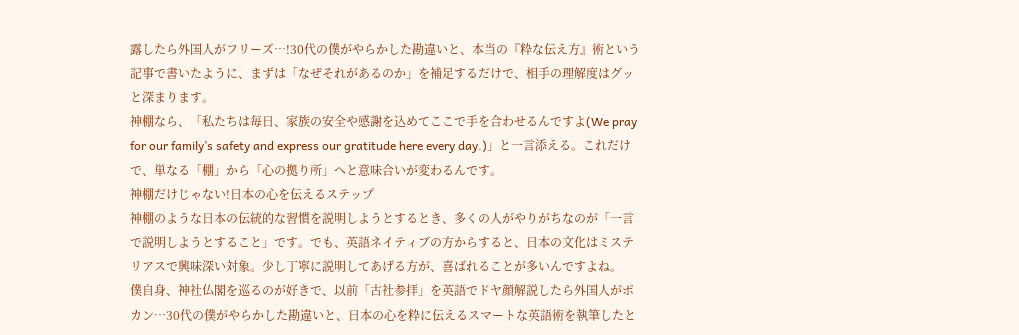露したら外国人がフリーズ…!30代の僕がやらかした勘違いと、本当の『粋な伝え方』術という記事で書いたように、まずは「なぜそれがあるのか」を補足するだけで、相手の理解度はグッと深まります。
神棚なら、「私たちは毎日、家族の安全や感謝を込めてここで手を合わせるんですよ(We pray for our family’s safety and express our gratitude here every day.)」と一言添える。これだけで、単なる「棚」から「心の拠り所」へと意味合いが変わるんです。
神棚だけじゃない!日本の心を伝えるステップ
神棚のような日本の伝統的な習慣を説明しようとするとき、多くの人がやりがちなのが「一言で説明しようとすること」です。でも、英語ネイティブの方からすると、日本の文化はミステリアスで興味深い対象。少し丁寧に説明してあげる方が、喜ばれることが多いんですよね。
僕自身、神社仏閣を巡るのが好きで、以前「古社参拝」を英語でドヤ顔解説したら外国人がポカン…30代の僕がやらかした勘違いと、日本の心を粋に伝えるスマートな英語術を執筆したと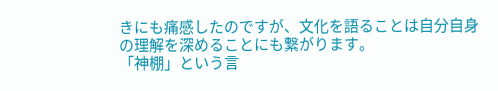きにも痛感したのですが、文化を語ることは自分自身の理解を深めることにも繋がります。
「神棚」という言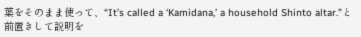葉をそのまま使って、“It’s called a ‘Kamidana,’ a household Shinto altar.”と前置きして説明を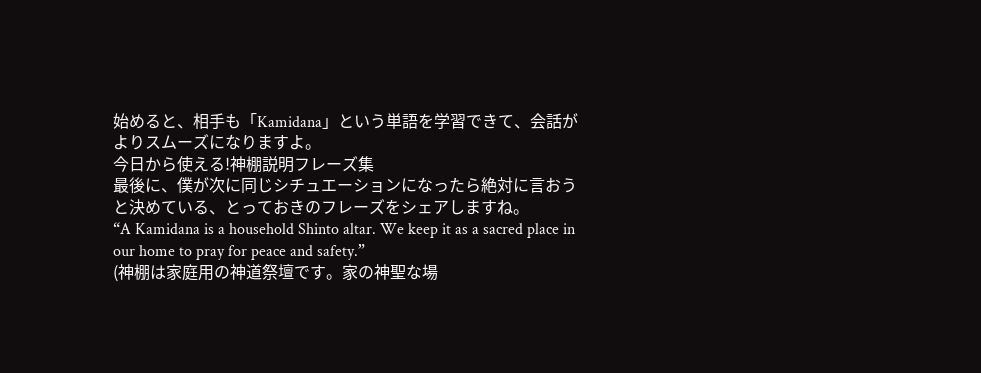始めると、相手も「Kamidana」という単語を学習できて、会話がよりスムーズになりますよ。
今日から使える!神棚説明フレーズ集
最後に、僕が次に同じシチュエーションになったら絶対に言おうと決めている、とっておきのフレーズをシェアしますね。
“A Kamidana is a household Shinto altar. We keep it as a sacred place in our home to pray for peace and safety.”
(神棚は家庭用の神道祭壇です。家の神聖な場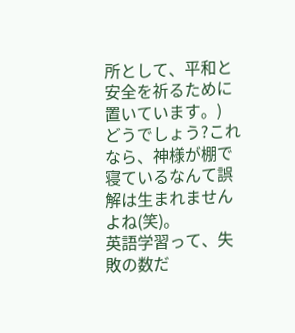所として、平和と安全を祈るために置いています。)
どうでしょう?これなら、神様が棚で寝ているなんて誤解は生まれませんよね(笑)。
英語学習って、失敗の数だ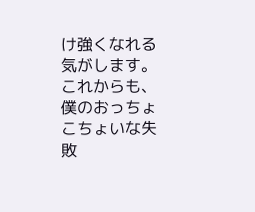け強くなれる気がします。これからも、僕のおっちょこちょいな失敗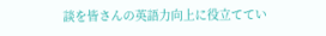談を皆さんの英語力向上に役立ててい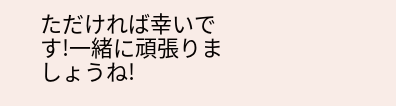ただければ幸いです!一緒に頑張りましょうね!